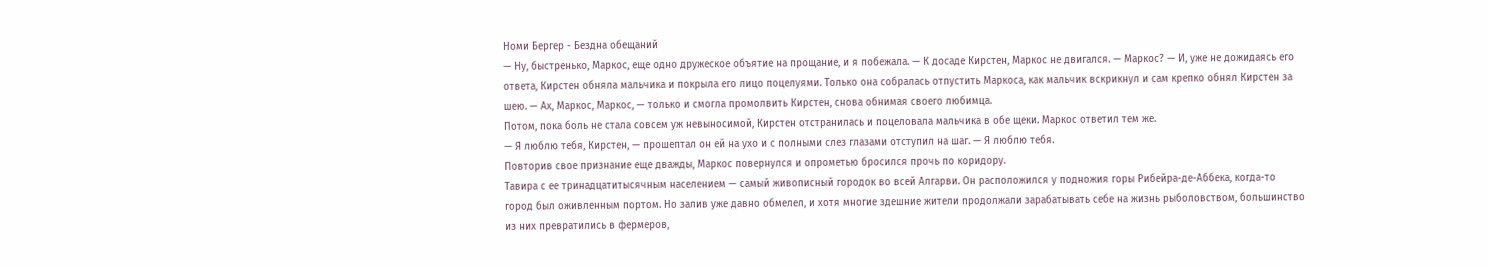Номи Бергер - Бездна обещаний
— Ну, быстренько, Маркос, еще одно дружеское объятие на прощание, и я побежала. — К досаде Кирстен, Маркос не двигался. — Маркос? — И, уже не дожидаясь его ответа, Кирстен обняла мальчика и покрыла его лицо поцелуями. Только она собралась отпустить Маркоса, как мальчик вскрикнул и сам крепко обнял Кирстен за шею. — Ах, Маркос, Маркос, — только и смогла промолвить Кирстен, снова обнимая своего любимца.
Потом, пока боль не стала совсем уж невыносимой, Кирстен отстранилась и поцеловала мальчика в обе щеки. Маркос ответил тем же.
— Я люблю тебя, Кирстен, — прошептал он ей на ухо и с полными слез глазами отступил на шаг. — Я люблю тебя.
Повторив свое признание еще дважды, Маркос повернулся и опрометью бросился прочь по коридору.
Тавира с ее тринадцатитысячным населением — самый живописный городок во всей Алгарви. Он расположился у подножия горы Рибейра-де-Аббека, когда-то город был оживленным портом. Но залив уже давно обмелел, и хотя многие здешние жители продолжали зарабатывать себе на жизнь рыболовством, большинство из них превратились в фермеров,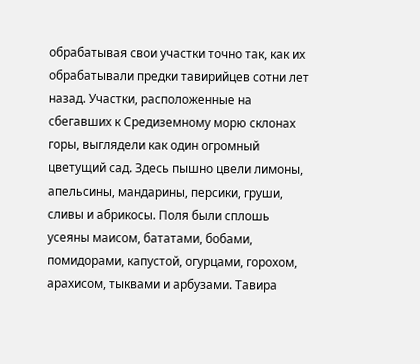обрабатывая свои участки точно так, как их обрабатывали предки тавирийцев сотни лет назад. Участки, расположенные на сбегавших к Средиземному морю склонах горы, выглядели как один огромный цветущий сад. Здесь пышно цвели лимоны, апельсины, мандарины, персики, груши, сливы и абрикосы. Поля были сплошь усеяны маисом, бататами, бобами, помидорами, капустой, огурцами, горохом, арахисом, тыквами и арбузами. Тавира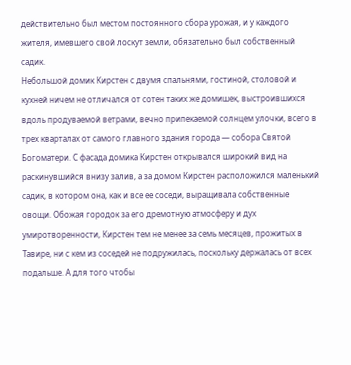действительно был местом постоянного сбора урожая, и у каждого жителя, имевшего свой лоскут земли, обязательно был собственный садик.
Небольшой домик Кирстен с двумя спальнями, гостиной, столовой и кухней ничем не отличался от сотен таких же домишек, выстроившихся вдоль продуваемой ветрами, вечно припекаемой солнцем улочки, всего в трех кварталах от самого главного здания города — собора Святой Богоматери. С фасада домика Кирстен открывался широкий вид на раскинувшийся внизу залив, а за домом Кирстен расположился маленький садик, в котором она, как и все ее соседи, выращивала собственные овощи. Обожая городок за его дремотную атмосферу и дух умиротворенности, Кирстен тем не менее за семь месяцев, прожитых в Тавире, ни с кем из соседей не подружилась, поскольку держалась от всех подальше. А для того чтобы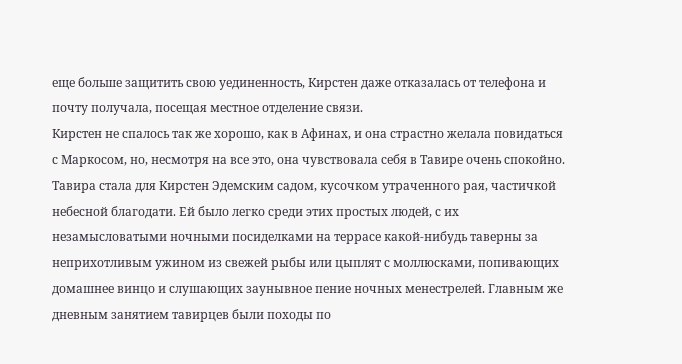еще больше защитить свою уединенность, Кирстен даже отказалась от телефона и почту получала, посещая местное отделение связи.
Кирстен не спалось так же хорошо, как в Афинах, и она страстно желала повидаться с Маркосом, но, несмотря на все это, она чувствовала себя в Тавире очень спокойно. Тавира стала для Кирстен Эдемским садом, кусочком утраченного рая, частичкой небесной благодати. Ей было легко среди этих простых людей, с их незамысловатыми ночными посиделками на террасе какой-нибудь таверны за неприхотливым ужином из свежей рыбы или цыплят с моллюсками, попивающих домашнее винцо и слушающих заунывное пение ночных менестрелей. Главным же дневным занятием тавирцев были походы по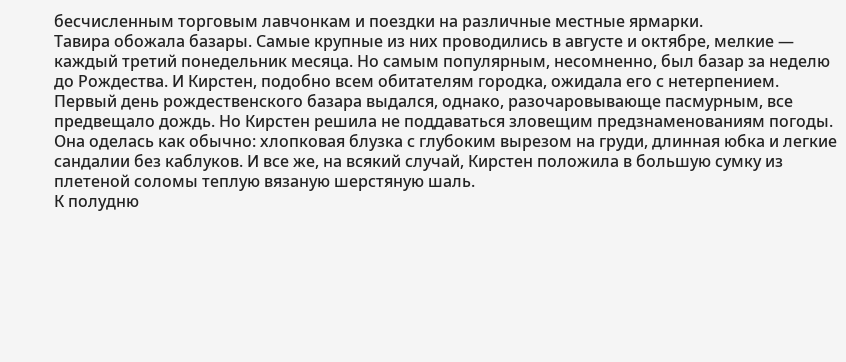бесчисленным торговым лавчонкам и поездки на различные местные ярмарки.
Тавира обожала базары. Самые крупные из них проводились в августе и октябре, мелкие — каждый третий понедельник месяца. Но самым популярным, несомненно, был базар за неделю до Рождества. И Кирстен, подобно всем обитателям городка, ожидала его с нетерпением.
Первый день рождественского базара выдался, однако, разочаровывающе пасмурным, все предвещало дождь. Но Кирстен решила не поддаваться зловещим предзнаменованиям погоды. Она оделась как обычно: хлопковая блузка с глубоким вырезом на груди, длинная юбка и легкие сандалии без каблуков. И все же, на всякий случай, Кирстен положила в большую сумку из плетеной соломы теплую вязаную шерстяную шаль.
К полудню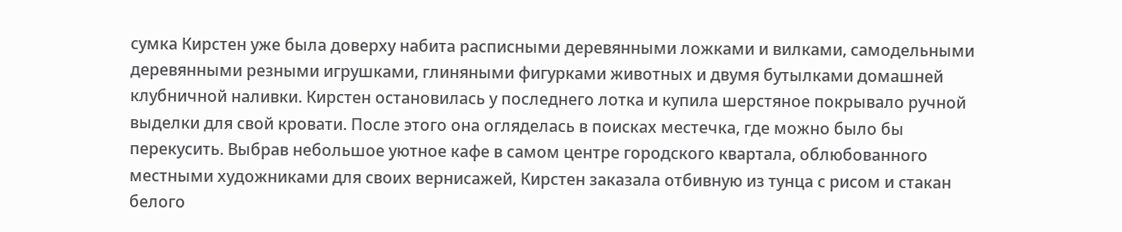сумка Кирстен уже была доверху набита расписными деревянными ложками и вилками, самодельными деревянными резными игрушками, глиняными фигурками животных и двумя бутылками домашней клубничной наливки. Кирстен остановилась у последнего лотка и купила шерстяное покрывало ручной выделки для свой кровати. После этого она огляделась в поисках местечка, где можно было бы перекусить. Выбрав небольшое уютное кафе в самом центре городского квартала, облюбованного местными художниками для своих вернисажей, Кирстен заказала отбивную из тунца с рисом и стакан белого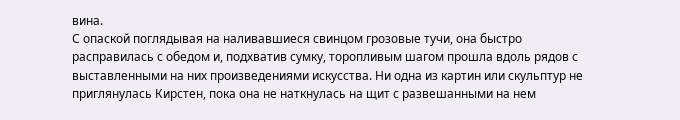вина.
С опаской поглядывая на наливавшиеся свинцом грозовые тучи, она быстро расправилась с обедом и, подхватив сумку, торопливым шагом прошла вдоль рядов с выставленными на них произведениями искусства. Ни одна из картин или скульптур не приглянулась Кирстен, пока она не наткнулась на щит с развешанными на нем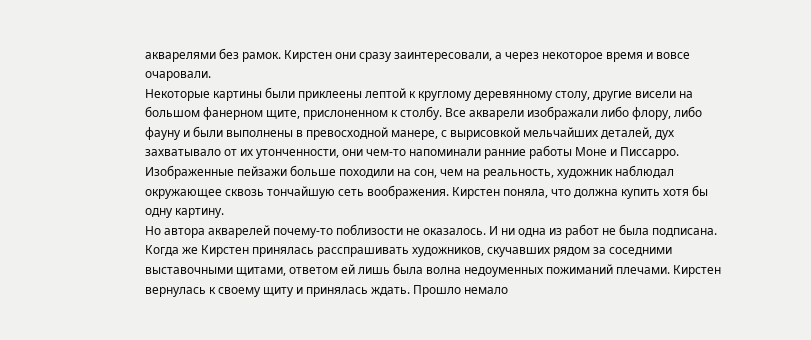акварелями без рамок. Кирстен они сразу заинтересовали, а через некоторое время и вовсе очаровали.
Некоторые картины были приклеены лептой к круглому деревянному столу, другие висели на большом фанерном щите, прислоненном к столбу. Все акварели изображали либо флору, либо фауну и были выполнены в превосходной манере, с вырисовкой мельчайших деталей, дух захватывало от их утонченности, они чем-то напоминали ранние работы Моне и Писсарро. Изображенные пейзажи больше походили на сон, чем на реальность, художник наблюдал окружающее сквозь тончайшую сеть воображения. Кирстен поняла, что должна купить хотя бы одну картину.
Но автора акварелей почему-то поблизости не оказалось. И ни одна из работ не была подписана. Когда же Кирстен принялась расспрашивать художников, скучавших рядом за соседними выставочными щитами, ответом ей лишь была волна недоуменных пожиманий плечами. Кирстен вернулась к своему щиту и принялась ждать. Прошло немало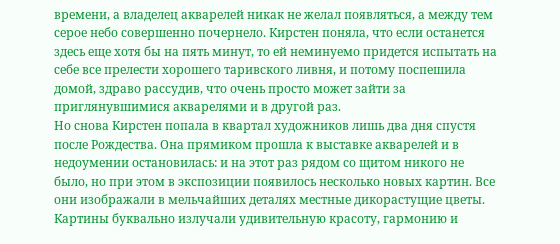времени, а владелец акварелей никак не желал появляться, а между тем серое небо совершенно почернело. Кирстен поняла, что если останется здесь еще хотя бы на пять минут, то ей неминуемо придется испытать на себе все прелести хорошего таривского ливня, и потому поспешила домой, здраво рассудив, что очень просто может зайти за приглянувшимися акварелями и в другой раз.
Но снова Кирстен попала в квартал художников лишь два дня спустя после Рождества. Она прямиком прошла к выставке акварелей и в недоумении остановилась: и на этот раз рядом со щитом никого не было, но при этом в экспозиции появилось несколько новых картин. Все они изображали в мельчайших деталях местные дикорастущие цветы. Картины буквально излучали удивительную красоту, гармонию и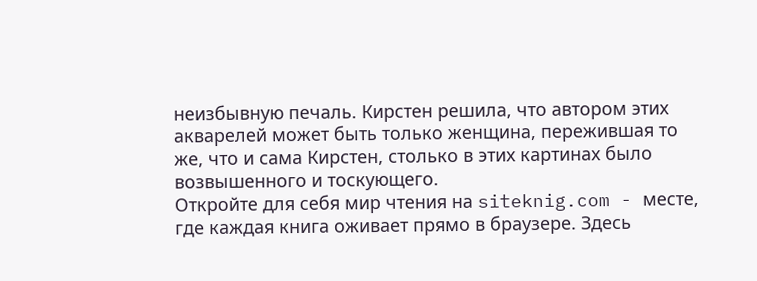неизбывную печаль. Кирстен решила, что автором этих акварелей может быть только женщина, пережившая то же, что и сама Кирстен, столько в этих картинах было возвышенного и тоскующего.
Откройте для себя мир чтения на siteknig.com - месте, где каждая книга оживает прямо в браузере. Здесь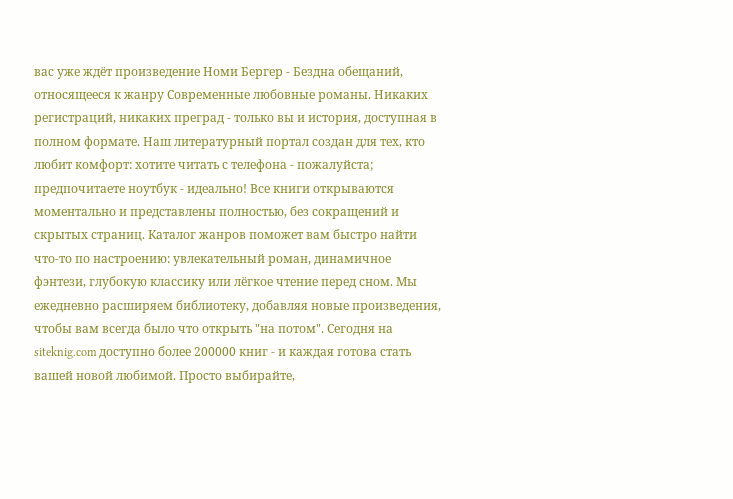вас уже ждёт произведение Номи Бергер - Бездна обещаний, относящееся к жанру Современные любовные романы. Никаких регистраций, никаких преград - только вы и история, доступная в полном формате. Наш литературный портал создан для тех, кто любит комфорт: хотите читать с телефона - пожалуйста; предпочитаете ноутбук - идеально! Все книги открываются моментально и представлены полностью, без сокращений и скрытых страниц. Каталог жанров поможет вам быстро найти что-то по настроению: увлекательный роман, динамичное фэнтези, глубокую классику или лёгкое чтение перед сном. Мы ежедневно расширяем библиотеку, добавляя новые произведения, чтобы вам всегда было что открыть "на потом". Сегодня на siteknig.com доступно более 200000 книг - и каждая готова стать вашей новой любимой. Просто выбирайте,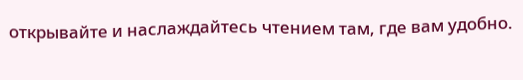открывайте и наслаждайтесь чтением там, где вам удобно.